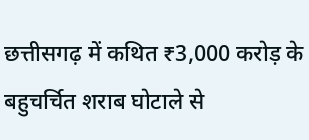छत्तीसगढ़ में कथित ₹3,000 करोड़ के बहुचर्चित शराब घोटाले से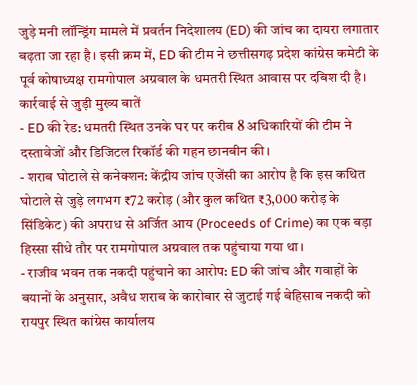जुड़े मनी लॉन्ड्रिंग मामले में प्रवर्तन निदेशालय (ED) की जांच का दायरा लगातार बढ़ता जा रहा है। इसी क्रम में, ED की टीम ने छत्तीसगढ़ प्रदेश कांग्रेस कमेटी के पूर्व कोषाध्यक्ष रामगोपाल अग्रवाल के धमतरी स्थित आवास पर दबिश दी है।
कार्रवाई से जुड़ी मुख्य बातें
- ED की रेड: धमतरी स्थित उनके घर पर करीब 8 अधिकारियों की टीम ने दस्तावेजों और डिजिटल रिकॉर्ड की गहन छानबीन की।
- शराब घोटाले से कनेक्शन: केंद्रीय जांच एजेंसी का आरोप है कि इस कथित घोटाले से जुड़े लगभग ₹72 करोड़ (और कुल कथित ₹3,000 करोड़ के सिंडिकेट) की अपराध से अर्जित आय (Proceeds of Crime) का एक बड़ा हिस्सा सीधे तौर पर रामगोपाल अग्रवाल तक पहुंचाया गया था।
- राजीव भवन तक नकदी पहुंचाने का आरोप: ED की जांच और गवाहों के बयानों के अनुसार, अवैध शराब के कारोबार से जुटाई गई बेहिसाब नकदी को रायपुर स्थित कांग्रेस कार्यालय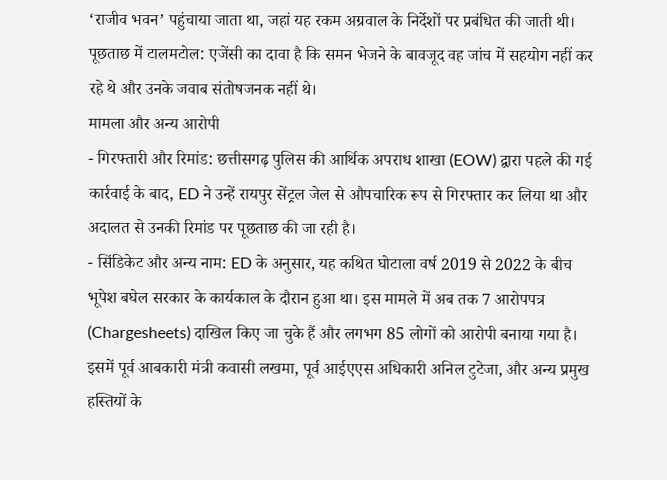‘राजीव भवन’ पहुंचाया जाता था, जहां यह रकम अग्रवाल के निर्देशों पर प्रबंधित की जाती थी।
पूछताछ में टालमटोल: एजेंसी का दावा है कि समन भेजने के बावजूद वह जांच में सहयोग नहीं कर रहे थे और उनके जवाब संतोषजनक नहीं थे।
मामला और अन्य आरोपी
- गिरफ्तारी और रिमांड: छत्तीसगढ़ पुलिस की आर्थिक अपराध शाखा (EOW) द्वारा पहले की गई कार्रवाई के बाद, ED ने उन्हें रायपुर सेंट्रल जेल से औपचारिक रूप से गिरफ्तार कर लिया था और अदालत से उनकी रिमांड पर पूछताछ की जा रही है।
- सिंडिकेट और अन्य नाम: ED के अनुसार, यह कथित घोटाला वर्ष 2019 से 2022 के बीच भूपेश बघेल सरकार के कार्यकाल के दौरान हुआ था। इस मामले में अब तक 7 आरोपपत्र (Chargesheets) दाखिल किए जा चुके हैं और लगभग 85 लोगों को आरोपी बनाया गया है। इसमें पूर्व आबकारी मंत्री कवासी लखमा, पूर्व आईएएस अधिकारी अनिल टुटेजा, और अन्य प्रमुख हस्तियों के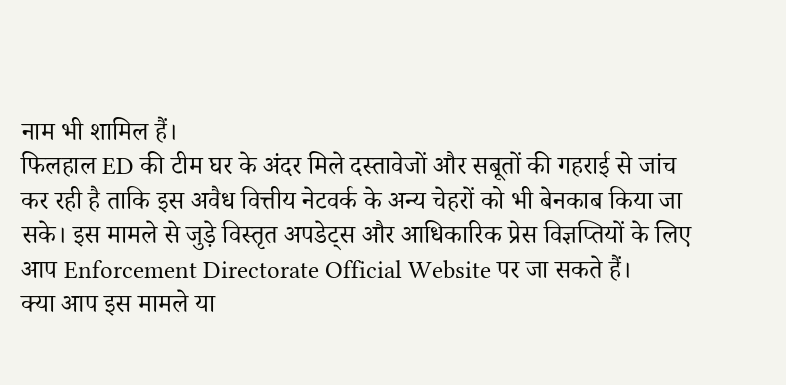नाम भी शामिल हैं।
फिलहाल ED की टीम घर के अंदर मिले दस्तावेजों और सबूतों की गहराई से जांच कर रही है ताकि इस अवैध वित्तीय नेटवर्क के अन्य चेहरों को भी बेनकाब किया जा सके। इस मामले से जुड़े विस्तृत अपडेट्स और आधिकारिक प्रेस विज्ञप्तियों के लिए आप Enforcement Directorate Official Website पर जा सकते हैं।
क्या आप इस मामले या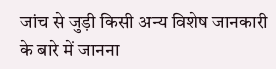जांच से जुड़ी किसी अन्य विशेष जानकारी के बारे में जानना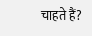चाहते हैं?